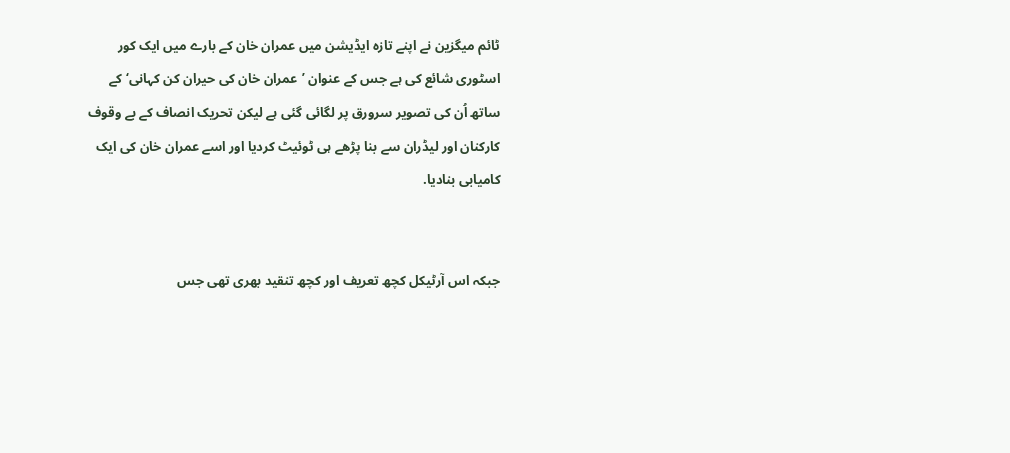ٹائم میگزین نے اپنے تازہ ایڈیشن میں عمران خان کے بارے میں ایک کور اسٹوری شائع کی ہے جس کے عنوان ’عمران خان کی حیران کن کہانی‘ کے ساتھ اُن کی تصویر سرورق پر لگائی گئی ہے لیکن تحریک انصاف کے بے وقوف کارکنان اور لیڈران سے بنا پڑھے ہی ٹوئیٹ کردیا اور اسے عمران خان کی ایک کامیابی بنادیا.


جبکہ اس آرٹیکل کچھ تعریف اور کچھ تنقید بھری تھی جس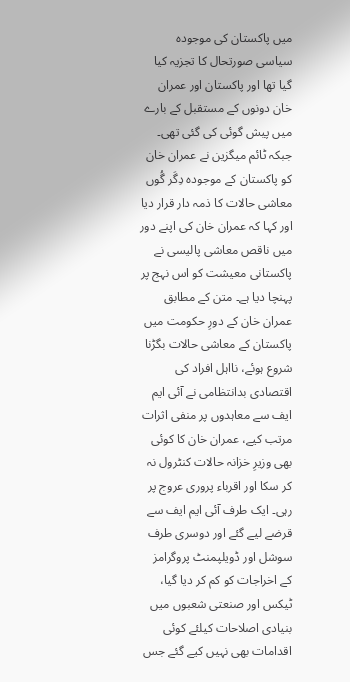میں پاکستان کی موجودہ سیاسی صورتحال کا تجزیہ کیا گیا تھا اور پاکستان اور عمران خان دونوں کے مستقبل کے بارے میں پیش گوئی کی گئی تھی۔ جبکہ ٹائم میگزین نے عمران خان کو پاکستان کے موجودہ دِگَر گُوں معاشی حالات کا ذمہ دار قرار دیا اور کہا کہ عمران خان کی اپنے دور میں ناقص معاشی پالیسی نے پاکستانی معیشت کو اس نہج پر پہنچا دیا ہے۔ متن کے مطابق عمران خان کے دورِ حکومت میں پاکستان کے معاشی حالات بگڑنا شروع ہوئے، نااہل افراد کی اقتصادی بدانتظامی نے آئی ایم ایف سے معاہدوں پر منفی اثرات مرتب کیے، عمران خان کا کوئی بھی وزیرِ خزانہ حالات کنٹرول نہ کر سکا اور اقرباء پروری عروج پر رہی۔ ایک طرف آئی ایم ایف سے قرضے لیے گئے اور دوسری طرف سوشل اور ڈویلپمنٹ پروگرامز کے اخراجات کو کم کر دیا گیا، ٹیکس اور صنعتی شعبوں میں بنیادی اصلاحات کیلئے کوئی اقدامات بھی نہیں کیے گئے جس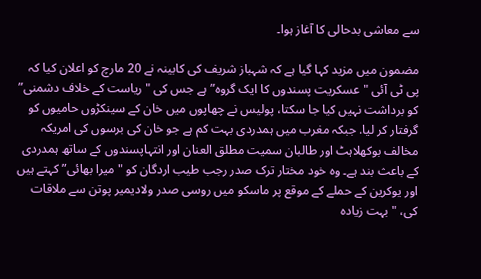سے معاشی بدحالی کا آغاز ہوا۔

مضمون میں مزید کہا گیا ہے کہ شہباز شریف کی کابینہ نے 20 مارچ کو اعلان کیا کہ پی ٹی آئی "عسکریت پسندوں کا ایک گروہ” ہے جس کی "ریاست کے خلاف دشمنی” کو برداشت نہیں کیا جا سکتا، پولیس نے چھاپوں میں خان کے سینکڑوں حامیوں کو گرفتار کر لیا. جبکہ مغرب میں ہمدردی بہت کم ہے جو خان کی برسوں کی امریکہ مخالف بوکھلاہٹ اور طالبان سمیت مطلق العنان اور انتہاپسندوں کے ساتھ ہمدردی کے باعث بند ہے۔ وہ خود مختار ترک صدر رجب طیب اردگان کو "میرا بھائی” کہتے ہیں اور یوکرین کے حملے کے موقع پر ماسکو میں روسی صدر ولادیمیر پوتن سے ملاقات کی، "بہت زیادہ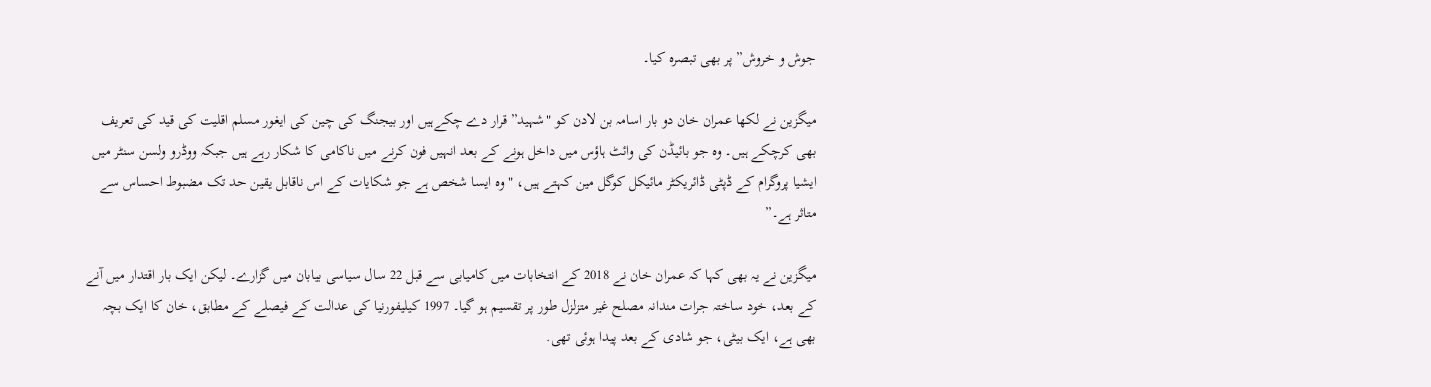جوش و خروش” پر بھی تبصرہ کیا۔

میگزین نے لکھا عمران خان دو بار اسامہ بن لادن کو "شہید” قرار دے چکےہیں اور بیجنگ کی چین کی ایغور مسلم اقلیت کی قید کی تعریف بھی کرچکے ہیں۔ وہ جو بائیڈن کی وائٹ ہاؤس میں داخل ہونے کے بعد انہیں فون کرنے میں ناکامی کا شکار رہے ہیں جبکہ ووڈرو ولسن سنٹر میں ایشیا پروگرام کے ڈپٹی ڈائریکٹر مائیکل کوگل مین کہتے ہیں، "وہ ایسا شخص ہے جو شکایات کے اس ناقابل یقین حد تک مضبوط احساس سے متاثر ہے۔”

میگزین نے یہ بھی کہا کہ عمران خان نے 2018 کے انتخابات میں کامیابی سے قبل 22 سال سیاسی بیابان میں گزارے۔ لیکن ایک بار اقتدار میں آنے کے بعد، خود ساختہ جرات مندانہ مصلح غیر متزلزل طور پر تقسیم ہو گیا۔ 1997 کیلیفورنیا کی عدالت کے فیصلے کے مطابق، خان کا ایک بچہ بھی ہے، ایک بیٹی، جو شادی کے بعد پیدا ہوئی تھی.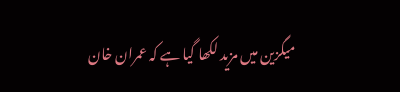میگزین میں مزید لکھا گیا ہے کہ عمران خان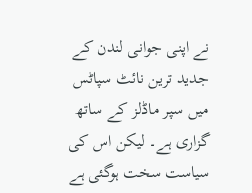نے اپنی جوانی لندن کے جدید ترین نائٹ سپاٹس میں سپر ماڈلز کے ساتھ گزاری ہے۔ لیکن اس کی سیاست سخت ہوگئی ہے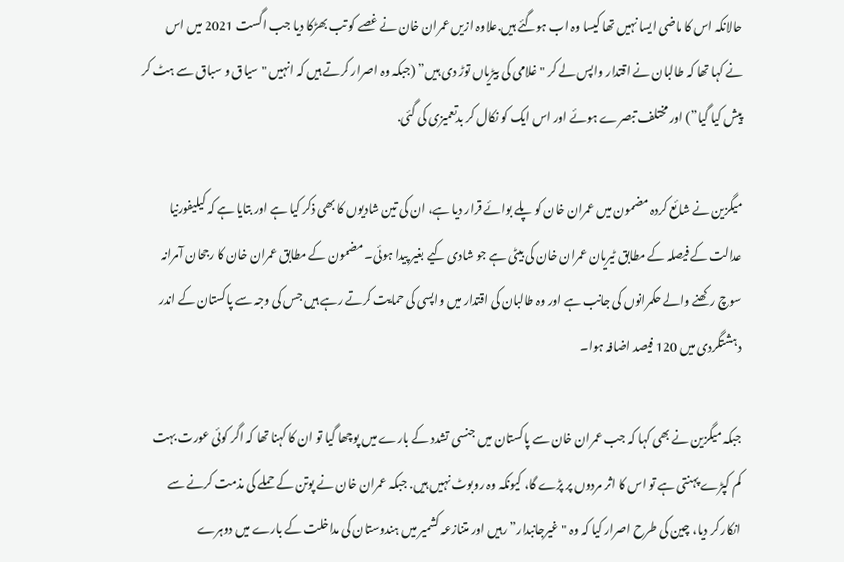حالانکہ اس کا ماضی ایسا نہیں تھا کیسا وہ اب ہوگئے ہیں.علاوہ ازیں عمران خان نے غصے کو تب بھڑکا دیا جب اگست 2021 میں اس نے کہا تھا کہ طالبان نے اقتدار واپس لے کر "غلامی کی بیڑیاں توڑ دی ہیں” (جبکہ وہ اصرار کرتے ہیں کہ انہیں "سیاق و سباق سے ہٹ کر پیش کیا گیا”) اور مختلف تبصرے ہوئے اور اس ایک کو نکال کر بدتعمیزی کی گئی.

میگزین نے شائع کردہ مضمون میں عمران خان کو پلے بوائے قرار دیا ہے، ان کی تین شادیوں کا بھی ذکر کیا ہے اور بتایا ہے کہ کیلیفورنیا عدالت کے فیصلہ کے مطابق ٹیریان عمران خان کی بیٹی ہے جو شادی کیے بغیر پیدا ہوئی۔ مضمون کے مطابق عمران خان کا رجحان آمرانہ سوچ رکھنے والے حکمرانوں کی جانب ہے اور وہ طالبان کی اقتدار میں واپسی کی حمایت کرتے رہے ہیں جس کی وجہ سے پاکستان کے اندر دہشتگردی میں 120 فیصد اضافہ ہوا۔

جبکہ میگزین نے بھی کہا کہ جب عمران خان سے پاکستان میں جنسی تشدد کے بارے میں پوچھا گیا تو ان کا کہنا تھا کہ اگر کوئی عورت بہت کم کپڑے پہنتی ہے تو اس کا اثر مردوں پر پڑے گا، کیونکہ وہ روبوٹ نہیں ہیں. جبکہ عمران خان نے پوتن کے حملے کی مذمت کرنے سے انکار کر دیا، چین کی طرح اصرار کیا کہ وہ "غیرجانبدار” رہیں اور متنازعہ کشمیر میں ہندوستان کی مداخلت کے بارے میں دوہرے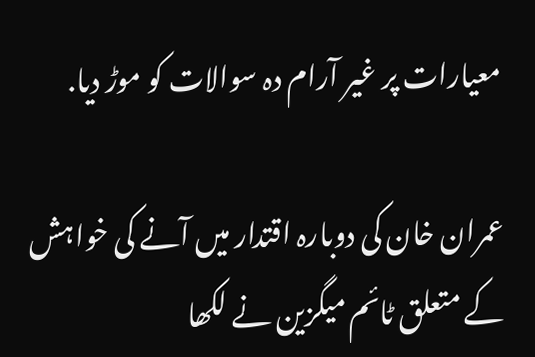معیارات پر غیر آرام دہ سوالات کو موڑ دیا.

عمران خان کی دوبارہ اقتدار میں آنے کی خواہش کے متعلق ٹائم میگزین نے لکھا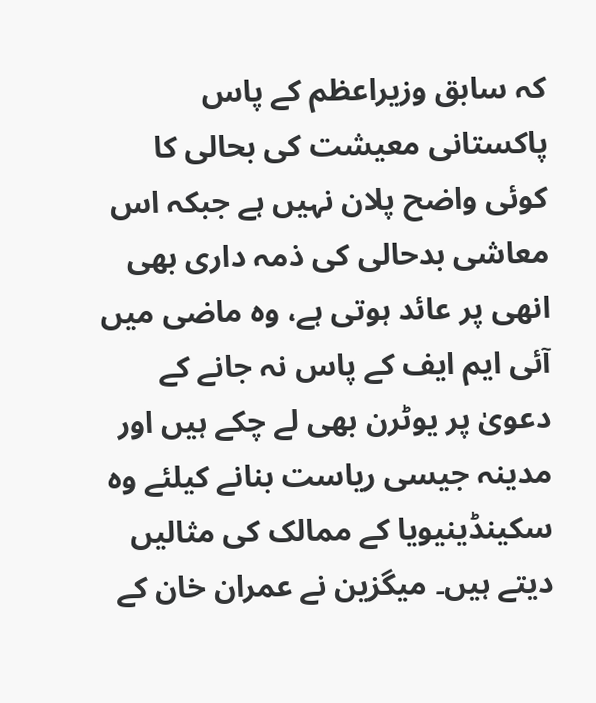کہ سابق وزیراعظم کے پاس پاکستانی معیشت کی بحالی کا کوئی واضح پلان نہیں ہے جبکہ اس معاشی بدحالی کی ذمہ داری بھی انھی پر عائد ہوتی ہے، وہ ماضی میں آئی ایم ایف کے پاس نہ جانے کے دعویٰ پر یوٹرن بھی لے چکے ہیں اور مدینہ جیسی ریاست بنانے کیلئے وہ سکینڈینیویا کے ممالک کی مثالیں دیتے ہیں۔ میگزین نے عمران خان کے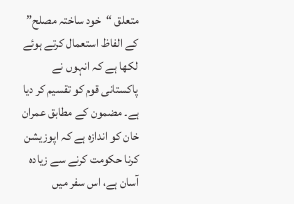متعلق “خود ساختہ مصلح” کے الفاظ استعمال کرتے ہوئے لکھا ہے کہ انہوں نے پاکستانی قوم کو تقسیم کر دیا ہے۔ مضمون کے مطابق عمران خان کو اندازہ ہے کہ اپوزیشن کرنا حکومت کرنے سے زیادہ آسان ہے، اس سفر میں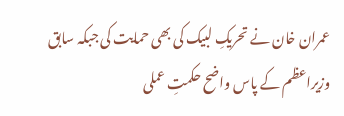عمران خان نے تحریکِ لبیک کی بھی حمایت کی جبکہ سابق وزیراعظم کے پاس واضح حکمتِ عملی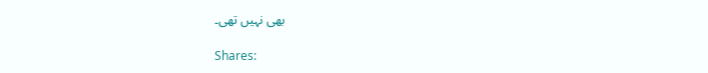بھی نہیں تھی۔

Shares: